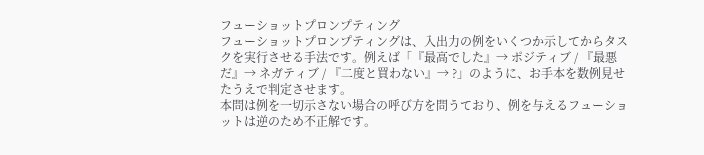フューショットプロンプティング
フューショットプロンプティングは、入出力の例をいくつか示してからタスクを実行させる手法です。例えば「『最高でした』→ ポジティブ / 『最悪だ』→ ネガティブ / 『二度と買わない』→ ?」のように、お手本を数例見せたうえで判定させます。
本問は例を一切示さない場合の呼び方を問うており、例を与えるフューショットは逆のため不正解です。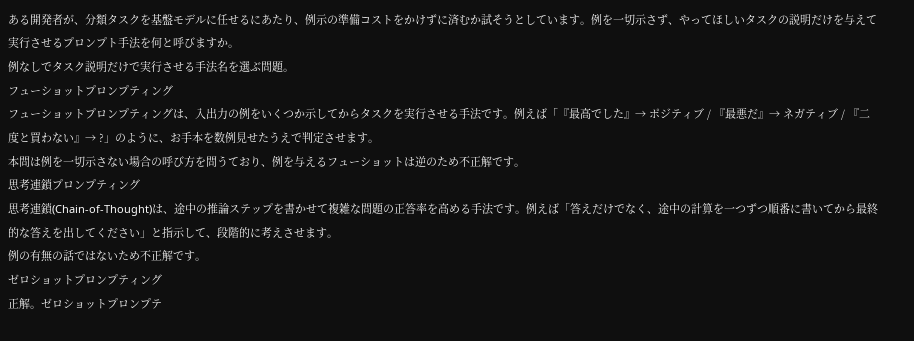ある開発者が、分類タスクを基盤モデルに任せるにあたり、例示の準備コストをかけずに済むか試そうとしています。例を一切示さず、やってほしいタスクの説明だけを与えて実行させるプロンプト手法を何と呼びますか。
例なしでタスク説明だけで実行させる手法名を選ぶ問題。
フューショットプロンプティング
フューショットプロンプティングは、入出力の例をいくつか示してからタスクを実行させる手法です。例えば「『最高でした』→ ポジティブ / 『最悪だ』→ ネガティブ / 『二度と買わない』→ ?」のように、お手本を数例見せたうえで判定させます。
本問は例を一切示さない場合の呼び方を問うており、例を与えるフューショットは逆のため不正解です。
思考連鎖プロンプティング
思考連鎖(Chain-of-Thought)は、途中の推論ステップを書かせて複雑な問題の正答率を高める手法です。例えば「答えだけでなく、途中の計算を一つずつ順番に書いてから最終的な答えを出してください」と指示して、段階的に考えさせます。
例の有無の話ではないため不正解です。
ゼロショットプロンプティング
正解。ゼロショットプロンプテ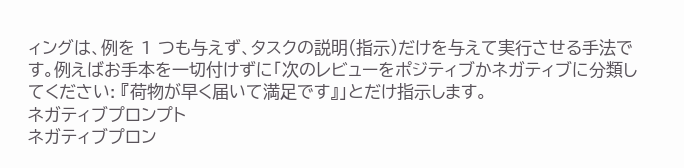ィングは、例を 1 つも与えず、タスクの説明(指示)だけを与えて実行させる手法です。例えばお手本を一切付けずに「次のレビューをポジティブかネガティブに分類してください: 『荷物が早く届いて満足です』」とだけ指示します。
ネガティブプロンプト
ネガティブプロン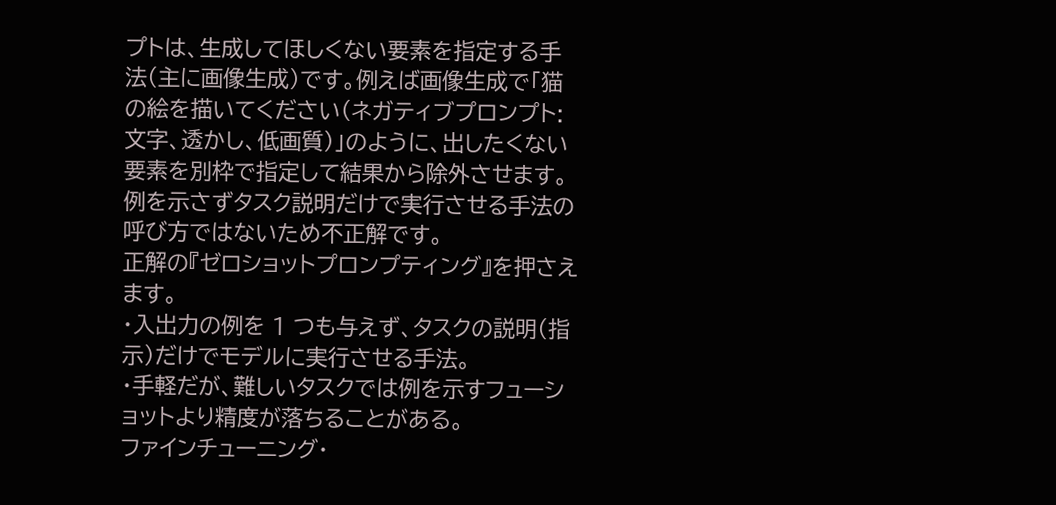プトは、生成してほしくない要素を指定する手法(主に画像生成)です。例えば画像生成で「猫の絵を描いてください(ネガティブプロンプト: 文字、透かし、低画質)」のように、出したくない要素を別枠で指定して結果から除外させます。
例を示さずタスク説明だけで実行させる手法の呼び方ではないため不正解です。
正解の『ゼロショットプロンプティング』を押さえます。
・入出力の例を 1 つも与えず、タスクの説明(指示)だけでモデルに実行させる手法。
・手軽だが、難しいタスクでは例を示すフューショットより精度が落ちることがある。
ファインチューニング・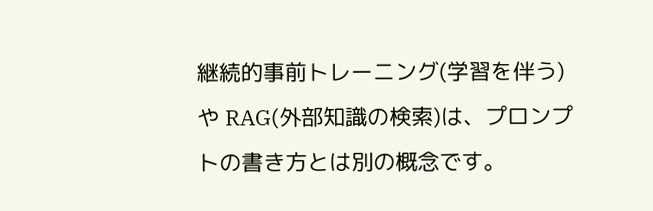継続的事前トレーニング(学習を伴う)や RAG(外部知識の検索)は、プロンプトの書き方とは別の概念です。